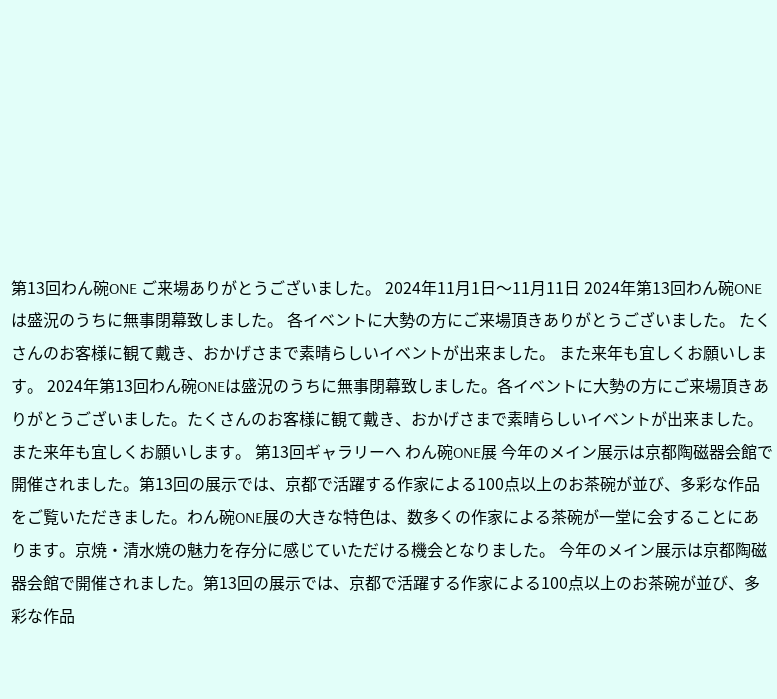第13回わん碗ONE ご来場ありがとうございました。 2024年11月1日〜11月11日 2024年第13回わん碗ONEは盛況のうちに無事閉幕致しました。 各イベントに大勢の方にご来場頂きありがとうございました。 たくさんのお客様に観て戴き、おかげさまで素晴らしいイベントが出来ました。 また来年も宜しくお願いします。 2024年第13回わん碗ONEは盛況のうちに無事閉幕致しました。各イベントに大勢の方にご来場頂きありがとうございました。たくさんのお客様に観て戴き、おかげさまで素晴らしいイベントが出来ました。また来年も宜しくお願いします。 第13回ギャラリーへ わん碗ONE展 今年のメイン展示は京都陶磁器会館で開催されました。第13回の展示では、京都で活躍する作家による100点以上のお茶碗が並び、多彩な作品をご覧いただきました。わん碗ONE展の大きな特色は、数多くの作家による茶碗が一堂に会することにあります。京焼・清水焼の魅力を存分に感じていただける機会となりました。 今年のメイン展示は京都陶磁器会館で開催されました。第13回の展示では、京都で活躍する作家による100点以上のお茶碗が並び、多彩な作品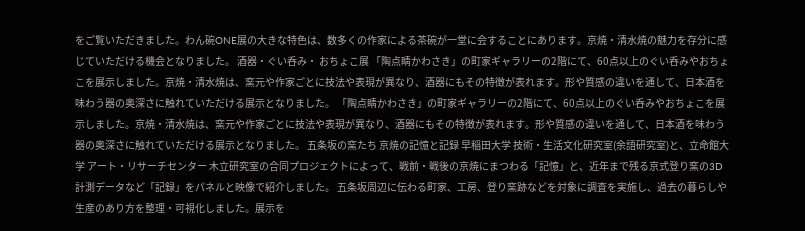をご覧いただきました。わん碗ONE展の大きな特色は、数多くの作家による茶碗が一堂に会することにあります。京焼・清水焼の魅力を存分に感じていただける機会となりました。 酒器・ぐい呑み・ おちょこ展 「陶点睛かわさき」の町家ギャラリーの2階にて、60点以上のぐい呑みやおちょこを展示しました。京焼・清水焼は、窯元や作家ごとに技法や表現が異なり、酒器にもその特徴が表れます。形や質感の違いを通して、日本酒を味わう器の奥深さに触れていただける展示となりました。 「陶点睛かわさき」の町家ギャラリーの2階にて、60点以上のぐい呑みやおちょこを展示しました。京焼・清水焼は、窯元や作家ごとに技法や表現が異なり、酒器にもその特徴が表れます。形や質感の違いを通して、日本酒を味わう器の奥深さに触れていただける展示となりました。 五条坂の窯たち 京焼の記憶と記録 早稲田大学 技術・生活文化研究室(余語研究室)と、立命館大学 アート・リサーチセンター 木立研究室の合同プロジェクトによって、戦前・戦後の京焼にまつわる「記憶」と、近年まで残る京式登り窯の3D計測データなど「記録」をパネルと映像で紹介しました。 五条坂周辺に伝わる町家、工房、登り窯跡などを対象に調査を実施し、過去の暮らしや生産のあり方を整理・可視化しました。展示を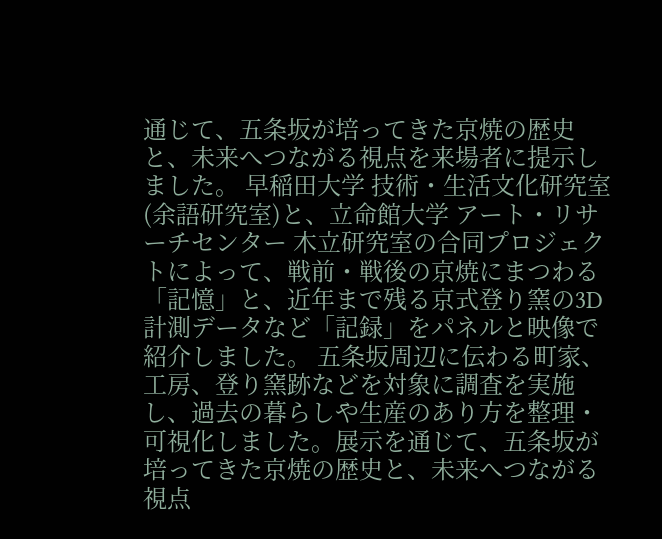通じて、五条坂が培ってきた京焼の歴史と、未来へつながる視点を来場者に提示しました。 早稲田大学 技術・生活文化研究室(余語研究室)と、立命館大学 アート・リサーチセンター 木立研究室の合同プロジェクトによって、戦前・戦後の京焼にまつわる「記憶」と、近年まで残る京式登り窯の3D計測データなど「記録」をパネルと映像で紹介しました。 五条坂周辺に伝わる町家、工房、登り窯跡などを対象に調査を実施し、過去の暮らしや生産のあり方を整理・可視化しました。展示を通じて、五条坂が培ってきた京焼の歴史と、未来へつながる視点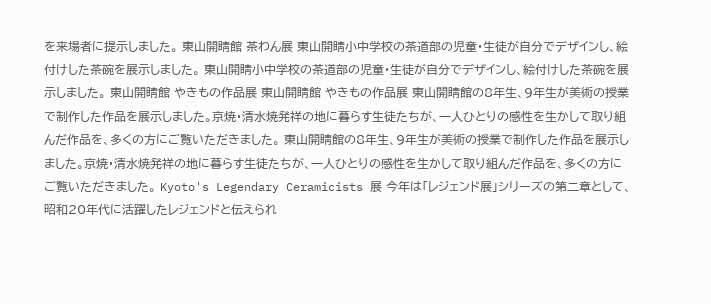を来場者に提示しました。 東山開睛館 茶わん展 東山開睛小中学校の茶道部の児童・生徒が自分でデザインし、絵付けした茶碗を展示しました。 東山開睛小中学校の茶道部の児童・生徒が自分でデザインし、絵付けした茶碗を展示しました。 東山開睛館 やきもの作品展 東山開睛館 やきもの作品展 東山開睛館の8年生、9年生が美術の授業で制作した作品を展示しました。京焼・清水焼発祥の地に暮らす生徒たちが、一人ひとりの感性を生かして取り組んだ作品を、多くの方にご覧いただきました。 東山開睛館の8年生、9年生が美術の授業で制作した作品を展示しました。京焼・清水焼発祥の地に暮らす生徒たちが、一人ひとりの感性を生かして取り組んだ作品を、多くの方にご覧いただきました。 Kyoto's Legendary Ceramicists 展 今年は「レジェンド展」シリーズの第二章として、昭和20年代に活躍したレジェンドと伝えられ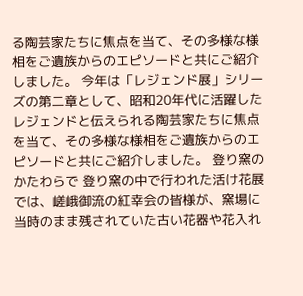る陶芸家たちに焦点を当て、その多様な様相をご遺族からのエピソードと共にご紹介しました。 今年は「レジェンド展」シリーズの第二章として、昭和20年代に活躍したレジェンドと伝えられる陶芸家たちに焦点を当て、その多様な様相をご遺族からのエピソードと共にご紹介しました。 登り窯のかたわらで 登り窯の中で行われた活け花展では、嵯峨御流の紅幸会の皆様が、窯場に当時のまま残されていた古い花器や花入れ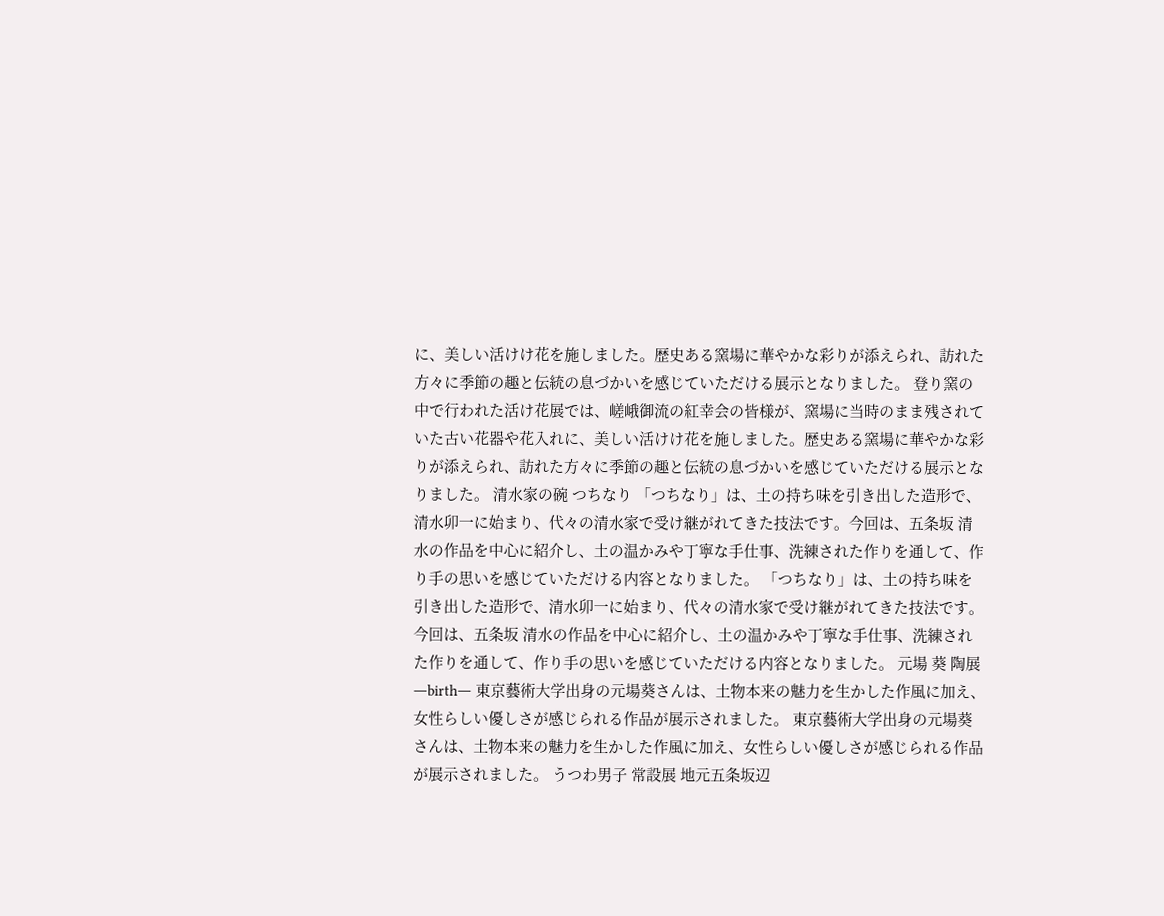に、美しい活けけ花を施しました。歴史ある窯場に華やかな彩りが添えられ、訪れた方々に季節の趣と伝統の息づかいを感じていただける展示となりました。 登り窯の中で行われた活け花展では、嵯峨御流の紅幸会の皆様が、窯場に当時のまま残されていた古い花器や花入れに、美しい活けけ花を施しました。歴史ある窯場に華やかな彩りが添えられ、訪れた方々に季節の趣と伝統の息づかいを感じていただける展示となりました。 清水家の碗 つちなり 「つちなり」は、土の持ち味を引き出した造形で、清水卯一に始まり、代々の清水家で受け継がれてきた技法です。今回は、五条坂 清水の作品を中心に紹介し、土の温かみや丁寧な手仕事、洗練された作りを通して、作り手の思いを感じていただける内容となりました。 「つちなり」は、土の持ち味を引き出した造形で、清水卯一に始まり、代々の清水家で受け継がれてきた技法です。今回は、五条坂 清水の作品を中心に紹介し、土の温かみや丁寧な手仕事、洗練された作りを通して、作り手の思いを感じていただける内容となりました。 元場 葵 陶展 ―birth― 東京藝術大学出身の元場葵さんは、土物本来の魅力を生かした作風に加え、女性らしい優しさが感じられる作品が展示されました。 東京藝術大学出身の元場葵さんは、土物本来の魅力を生かした作風に加え、女性らしい優しさが感じられる作品が展示されました。 うつわ男子 常設展 地元五条坂辺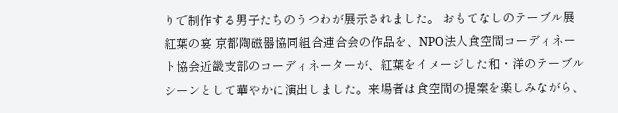りで制作する男子たちのうつわが展示されました。 おもてなしのテーブル展 紅葉の宴 京都陶磁器協同組合連合会の作品を、NPO法人食空間コーディネート協会近畿支部のコーディネーターが、紅葉をイメージした和・洋のテーブルシーンとして華やかに演出しました。来場者は食空間の提案を楽しみながら、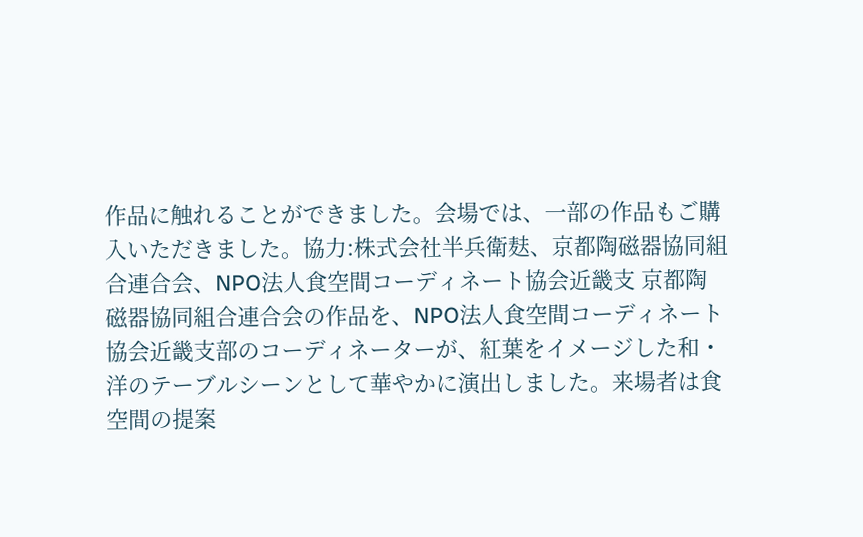作品に触れることができました。会場では、一部の作品もご購入いただきました。協力:株式会社半兵衛麸、京都陶磁器協同組合連合会、NPO法人食空間コーディネート協会近畿支 京都陶磁器協同組合連合会の作品を、NPO法人食空間コーディネート協会近畿支部のコーディネーターが、紅葉をイメージした和・洋のテーブルシーンとして華やかに演出しました。来場者は食空間の提案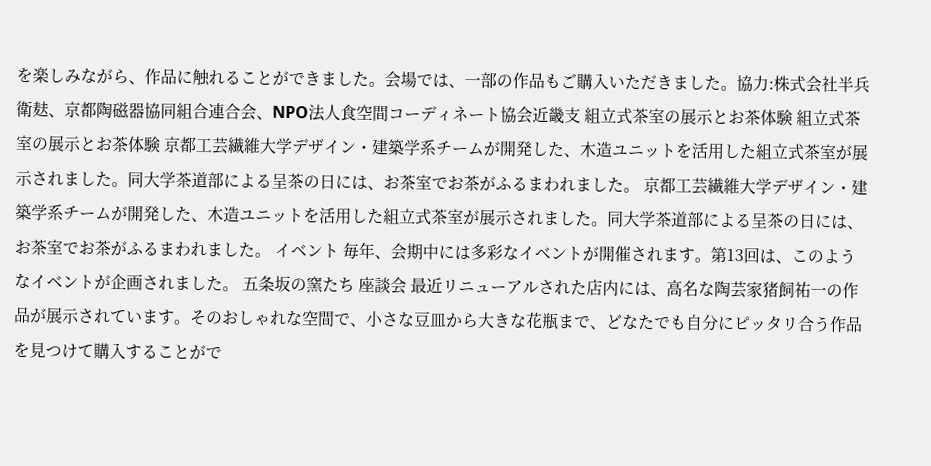を楽しみながら、作品に触れることができました。会場では、一部の作品もご購入いただきました。協力:株式会社半兵衛麸、京都陶磁器協同組合連合会、NPO法人食空間コーディネート協会近畿支 組立式茶室の展示とお茶体験 組立式茶室の展示とお茶体験 京都工芸繊維大学デザイン・建築学系チームが開発した、木造ユニットを活用した組立式茶室が展示されました。同大学茶道部による呈茶の日には、お茶室でお茶がふるまわれました。 京都工芸繊維大学デザイン・建築学系チームが開発した、木造ユニットを活用した組立式茶室が展示されました。同大学茶道部による呈茶の日には、お茶室でお茶がふるまわれました。 イベント 毎年、会期中には多彩なイベントが開催されます。第13回は、このようなイベントが企画されました。 五条坂の窯たち 座談会 最近リニューアルされた店内には、高名な陶芸家猪飼祐一の作品が展示されています。そのおしゃれな空間で、小さな豆皿から大きな花瓶まで、どなたでも自分にピッタリ合う作品を見つけて購入することがで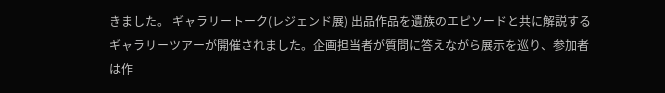きました。 ギャラリートーク(レジェンド展) 出品作品を遺族のエピソードと共に解説するギャラリーツアーが開催されました。企画担当者が質問に答えながら展示を巡り、参加者は作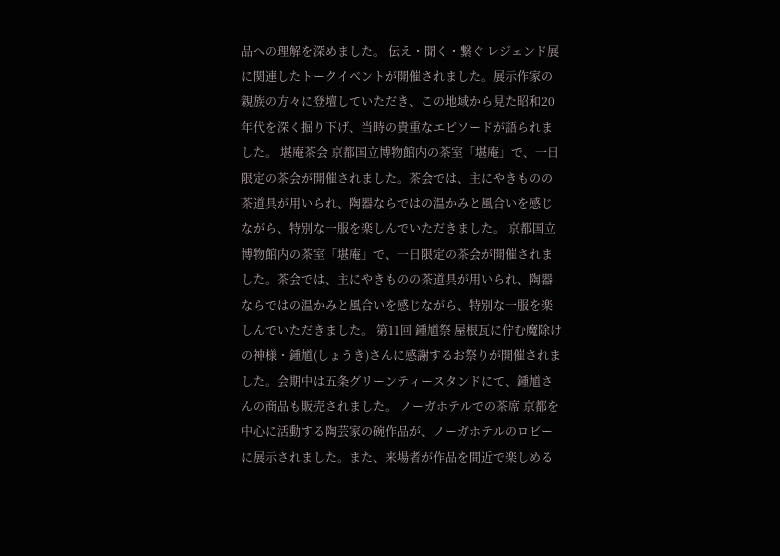品への理解を深めました。 伝え・聞く・繋ぐ レジェンド展に関連したトークイベントが開催されました。展示作家の親族の方々に登壇していただき、この地域から見た昭和20年代を深く掘り下げ、当時の貴重なエピソードが語られました。 堪庵茶会 京都国立博物館内の茶室「堪庵」で、一日限定の茶会が開催されました。茶会では、主にやきものの茶道具が用いられ、陶器ならではの温かみと風合いを感じながら、特別な一服を楽しんでいただきました。 京都国立博物館内の茶室「堪庵」で、一日限定の茶会が開催されました。茶会では、主にやきものの茶道具が用いられ、陶器ならではの温かみと風合いを感じながら、特別な一服を楽しんでいただきました。 第11回 鍾馗祭 屋根瓦に佇む魔除けの神様・鍾馗(しょうき)さんに感謝するお祭りが開催されました。会期中は五条グリーンティースタンドにて、鍾馗さんの商品も販売されました。 ノーガホテルでの茶席 京都を中心に活動する陶芸家の碗作品が、ノーガホテルのロビーに展示されました。また、来場者が作品を間近で楽しめる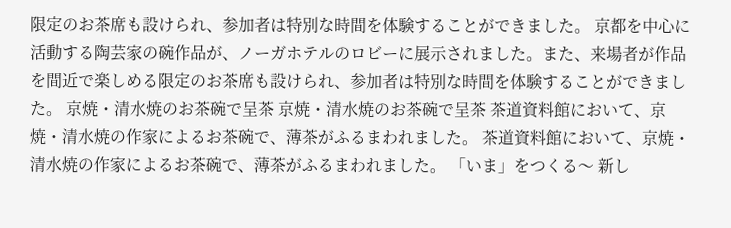限定のお茶席も設けられ、参加者は特別な時間を体験することができました。 京都を中心に活動する陶芸家の碗作品が、ノーガホテルのロビーに展示されました。また、来場者が作品を間近で楽しめる限定のお茶席も設けられ、参加者は特別な時間を体験することができました。 京焼・清水焼のお茶碗で呈茶 京焼・清水焼のお茶碗で呈茶 茶道資料館において、京焼・清水焼の作家によるお茶碗で、薄茶がふるまわれました。 茶道資料館において、京焼・清水焼の作家によるお茶碗で、薄茶がふるまわれました。 「いま」をつくる〜 新し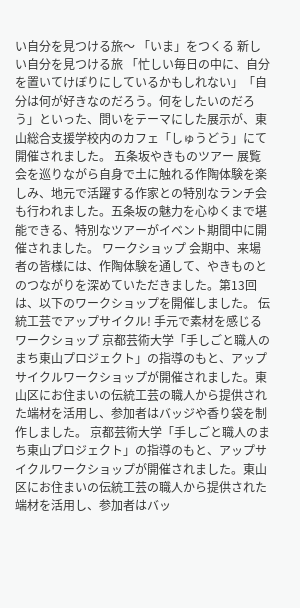い自分を見つける旅〜 「いま」をつくる 新しい自分を見つける旅 「忙しい毎日の中に、自分を置いてけぼりにしているかもしれない」「自分は何が好きなのだろう。何をしたいのだろう」といった、問いをテーマにした展示が、東山総合支援学校内のカフェ「しゅうどう」にて開催されました。 五条坂やきものツアー 展覧会を巡りながら自身で土に触れる作陶体験を楽しみ、地元で活躍する作家との特別なランチ会も行われました。五条坂の魅力を心ゆくまで堪能できる、特別なツアーがイベント期間中に開催されました。 ワークショップ 会期中、来場者の皆様には、作陶体験を通して、やきものとのつながりを深めていただきました。第13回は、以下のワークショップを開催しました。 伝統工芸でアップサイクル! 手元で素材を感じるワークショップ 京都芸術大学「手しごと職人のまち東山プロジェクト」の指導のもと、アップサイクルワークショップが開催されました。東山区にお住まいの伝統工芸の職人から提供された端材を活用し、参加者はバッジや香り袋を制作しました。 京都芸術大学「手しごと職人のまち東山プロジェクト」の指導のもと、アップサイクルワークショップが開催されました。東山区にお住まいの伝統工芸の職人から提供された端材を活用し、参加者はバッ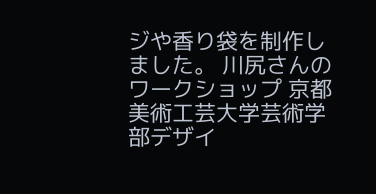ジや香り袋を制作しました。 川尻さんのワークショップ 京都美術工芸大学芸術学部デザイ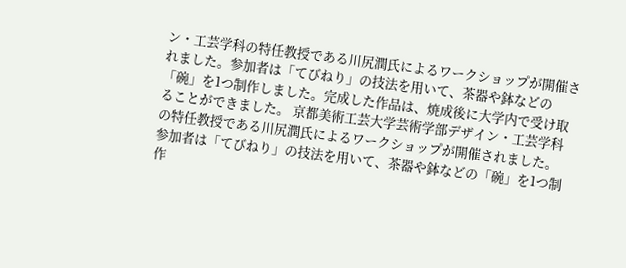ン・工芸学科の特任教授である川尻潤氏によるワークショップが開催されました。参加者は「てびねり」の技法を用いて、茶器や鉢などの「碗」を1つ制作しました。完成した作品は、焼成後に大学内で受け取ることができました。 京都美術工芸大学芸術学部デザイン・工芸学科の特任教授である川尻潤氏によるワークショップが開催されました。 参加者は「てびねり」の技法を用いて、茶器や鉢などの「碗」を1つ制作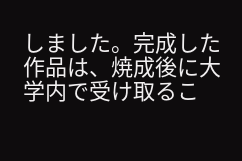しました。完成した作品は、焼成後に大学内で受け取るこ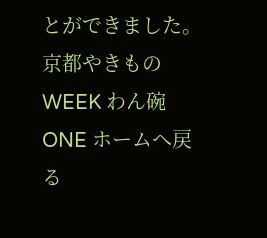とができました。 京都やきものWEEK わん碗ONE ホームへ戻る